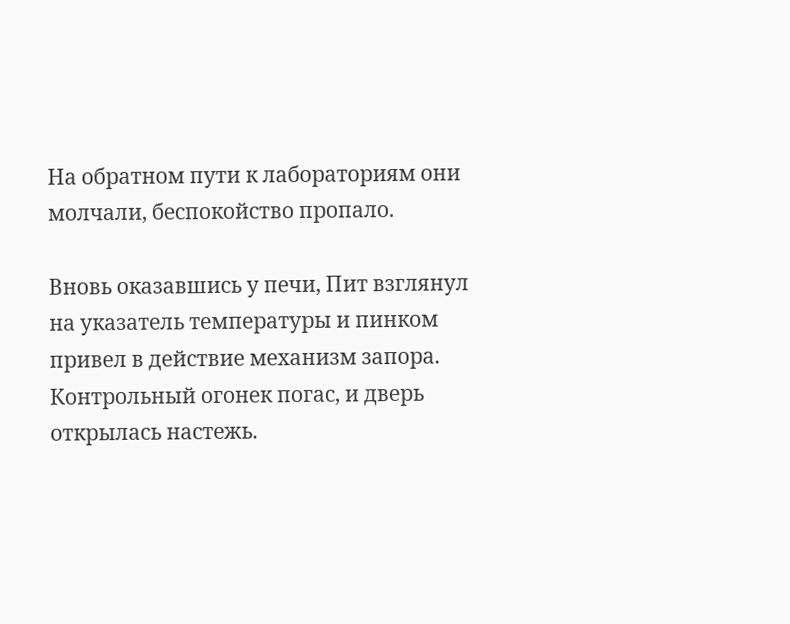На обратном пути к лабораториям они молчали, беспокойство пропало.

Вновь оказавшись у печи, Пит взглянул на указатель температуры и пинком привел в действие механизм запора. Контрольный огонек погас, и дверь открылась настежь.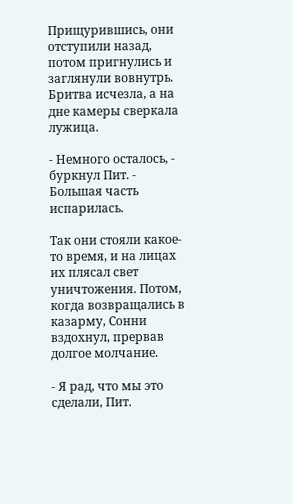Прищурившись, они отступили назад, потом пригнулись и заглянули вовнутрь. Бритва исчезла, а на дне камеры сверкала лужица.

- Немного осталось, - буркнул Пит. - Большая часть испарилась.

Так они стояли какое-то время, и на лицах их плясал свет уничтожения. Потом, когда возвращались в казарму, Сонни вздохнул, прервав долгое молчание.

- Я рад, что мы это сделали, Пит.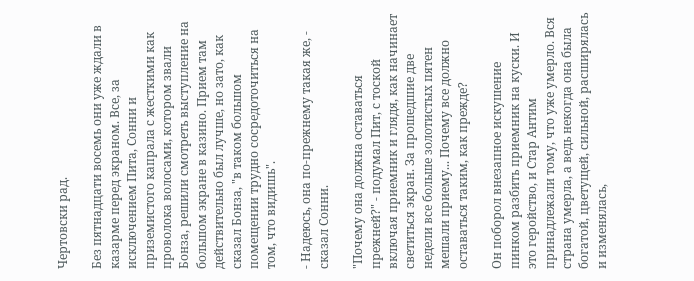Чертовски рад.

Без пятнадцати восемь они уже ждали в казарме перед экраном. Все, за исключением Пита, Сонни и приземистого капрала с жесткими как проволока волосами, котором звали Бонза, решили смотреть выступление на большом экране в казино. Прием там действительно был лучше, но зато, как сказал Бонза, "в таком большом помещении трудно сосредоточиться на том, что видишь".

- Надеюсь, она по-прежнему такая же, - сказал Сонни.

"Почему она должна оставаться прежней?" - подумал Пит, с тоской включая приемник и глядя, как начинает светиться экран. За прошедшие две недели все больше золотистых пятен мешали приему... Почему все должно оставаться таким, как прежде?

Он поборол внезапное искушение пинком разбить приемник на куски. И это геройство, и Стар Антим принадлежали тому, что уже умерло. Вся страна умерла, а ведь некогда она была богатой, цветущей, сильной, расширялась и изменялась,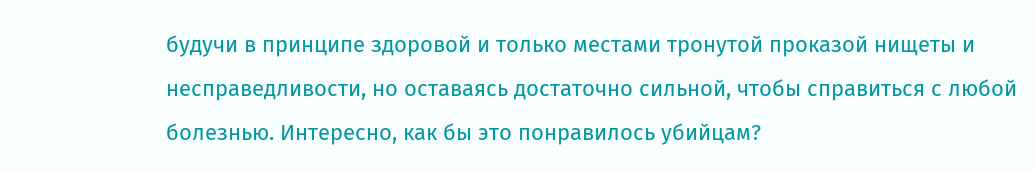будучи в принципе здоровой и только местами тронутой проказой нищеты и несправедливости, но оставаясь достаточно сильной, чтобы справиться с любой болезнью. Интересно, как бы это понравилось убийцам?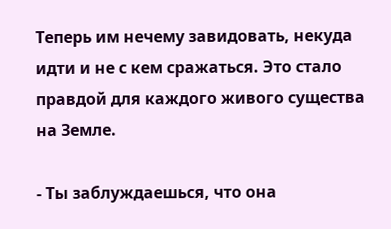Теперь им нечему завидовать, некуда идти и не с кем сражаться. Это стало правдой для каждого живого существа на Земле.

- Ты заблуждаешься, что она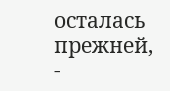осталась прежней, -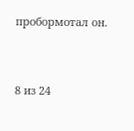пробормотал он.



8 из 24